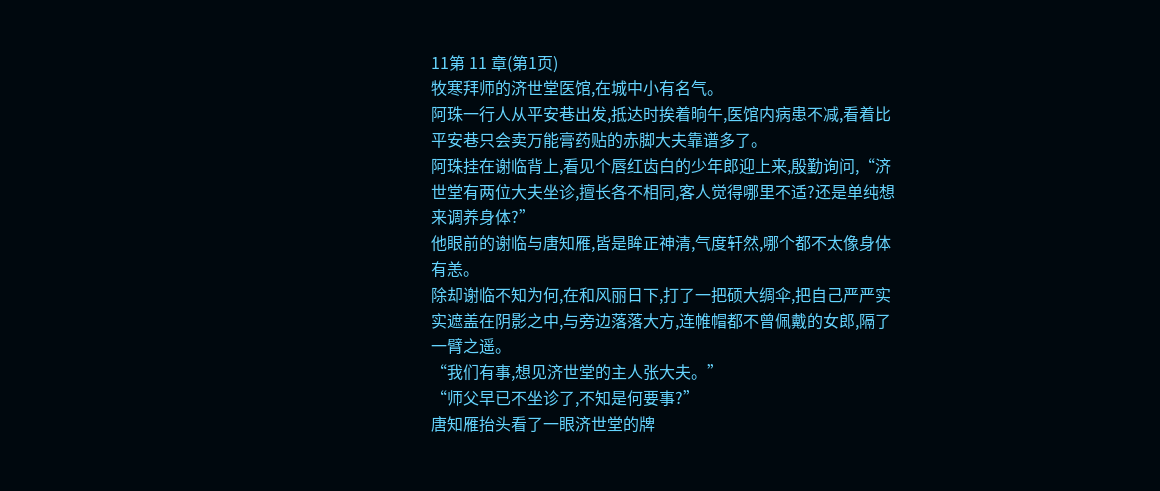11第 11 章(第1页)
牧寒拜师的济世堂医馆,在城中小有名气。
阿珠一行人从平安巷出发,抵达时挨着晌午,医馆内病患不减,看着比平安巷只会卖万能膏药贴的赤脚大夫靠谱多了。
阿珠挂在谢临背上,看见个唇红齿白的少年郎迎上来,殷勤询问,“济世堂有两位大夫坐诊,擅长各不相同,客人觉得哪里不适?还是单纯想来调养身体?”
他眼前的谢临与唐知雁,皆是眸正神清,气度轩然,哪个都不太像身体有恙。
除却谢临不知为何,在和风丽日下,打了一把硕大绸伞,把自己严严实实遮盖在阴影之中,与旁边落落大方,连帷帽都不曾佩戴的女郎,隔了一臂之遥。
“我们有事,想见济世堂的主人张大夫。”
“师父早已不坐诊了,不知是何要事?”
唐知雁抬头看了一眼济世堂的牌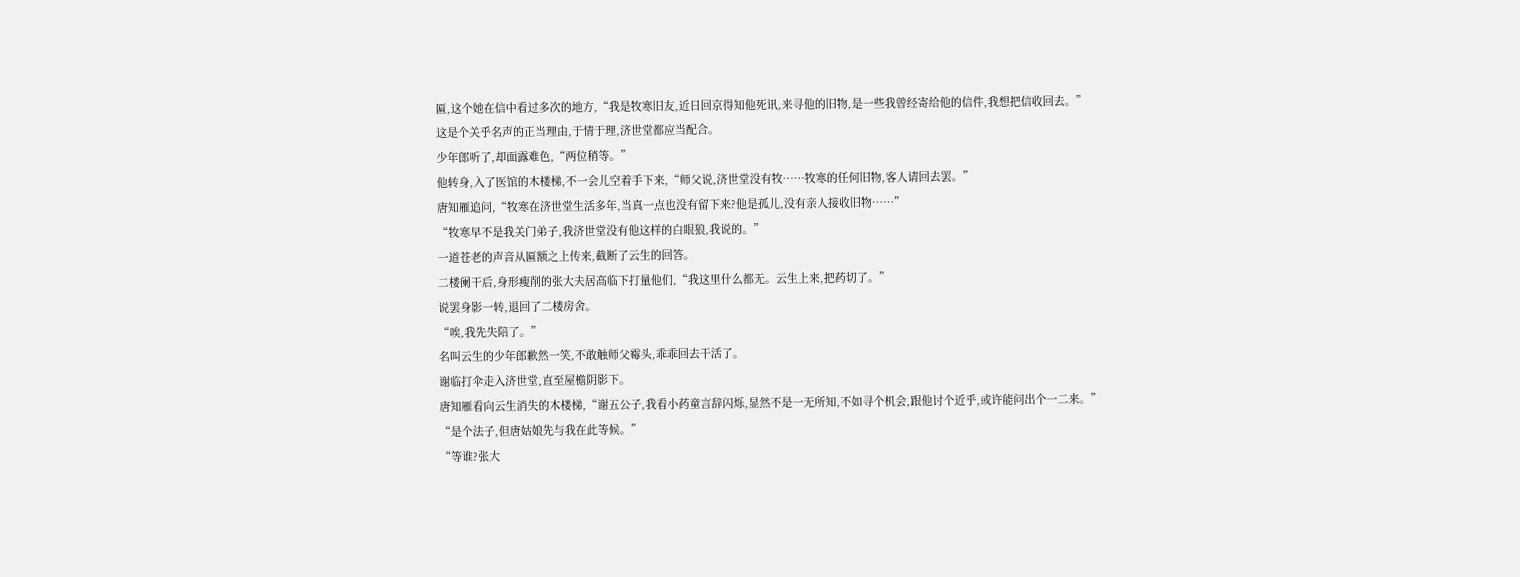匾,这个她在信中看过多次的地方,“我是牧寒旧友,近日回京得知他死讯,来寻他的旧物,是一些我曾经寄给他的信件,我想把信收回去。”
这是个关乎名声的正当理由,于情于理,济世堂都应当配合。
少年郎听了,却面露难色,“两位稍等。”
他转身,入了医馆的木楼梯,不一会儿空着手下来,“师父说,济世堂没有牧……牧寒的任何旧物,客人请回去罢。”
唐知雁追问,“牧寒在济世堂生活多年,当真一点也没有留下来?他是孤儿,没有亲人接收旧物……”
“牧寒早不是我关门弟子,我济世堂没有他这样的白眼狼,我说的。”
一道苍老的声音从匾额之上传来,截断了云生的回答。
二楼阑干后,身形瘦削的张大夫居高临下打量他们,“我这里什么都无。云生上来,把药切了。”
说罢身影一转,退回了二楼房舍。
“唉,我先失陪了。”
名叫云生的少年郎歉然一笑,不敢触师父霉头,乖乖回去干活了。
谢临打伞走入济世堂,直至屋檐阴影下。
唐知雁看向云生消失的木楼梯,“谢五公子,我看小药童言辞闪烁,显然不是一无所知,不如寻个机会,跟他讨个近乎,或许能问出个一二来。”
“是个法子,但唐姑娘先与我在此等候。”
“等谁?张大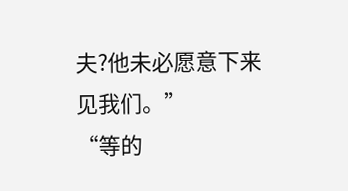夫?他未必愿意下来见我们。”
“等的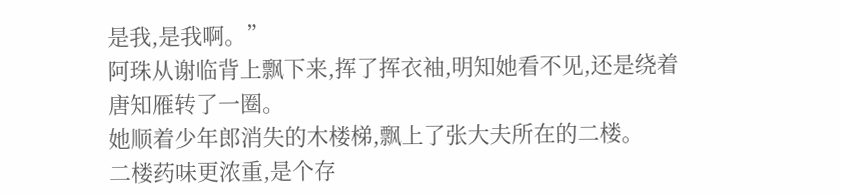是我,是我啊。”
阿珠从谢临背上飘下来,挥了挥衣袖,明知她看不见,还是绕着唐知雁转了一圈。
她顺着少年郎消失的木楼梯,飘上了张大夫所在的二楼。
二楼药味更浓重,是个存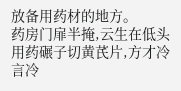放备用药材的地方。
药房门扉半掩,云生在低头用药碾子切黄芪片,方才冷言冷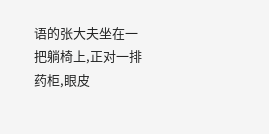语的张大夫坐在一把躺椅上,正对一排药柜,眼皮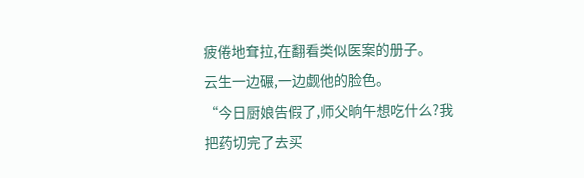疲倦地耷拉,在翻看类似医案的册子。
云生一边碾,一边觑他的脸色。
“今日厨娘告假了,师父晌午想吃什么?我把药切完了去买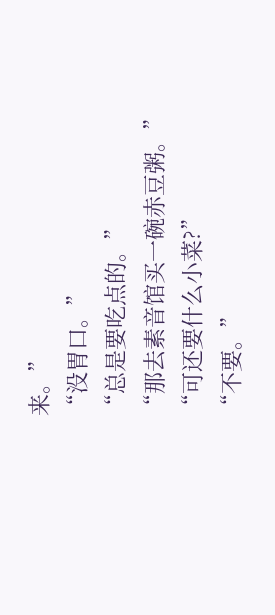来。”
“没胃口。”
“总是要吃点的。”
“那去素音馆买一碗赤豆粥。”
“可还要什么小菜?”
“不要。”